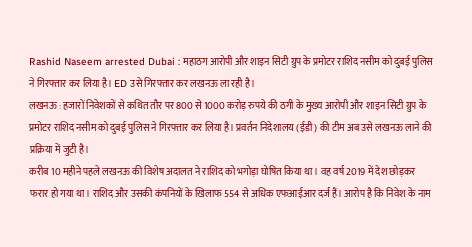Rashid Naseem arrested Dubai : महाठग आरोपी और शाइन सिटी ग्रुप के प्रमोटर राशिद नसीम को दुबई पुलिस ने गिरफ्तार कर लिया है। ED उसे गिरफ्तार कर लखनऊ ला रही है।
लखनऊ : हजारों निवेशकों से कथित तौर पर 800 से 1000 करोड़ रुपये की ठगी के मुख्य आरोपी और शाइन सिटी ग्रुप के प्रमोटर राशिद नसीम को दुबई पुलिस ने गिरफ्तार कर लिया है। प्रवर्तन निदेशालय (ईडी) की टीम अब उसे लखनऊ लाने की प्रक्रिया में जुटी है।
करीब 10 महीने पहले लखनऊ की विशेष अदालत ने राशिद को भगोड़ा घोषित किया था। वह वर्ष 2019 में देश छोड़कर फरार हो गया था। राशिद और उसकी कंपनियों के खिलाफ 554 से अधिक एफआईआर दर्ज हैं। आरोप है कि निवेश के नाम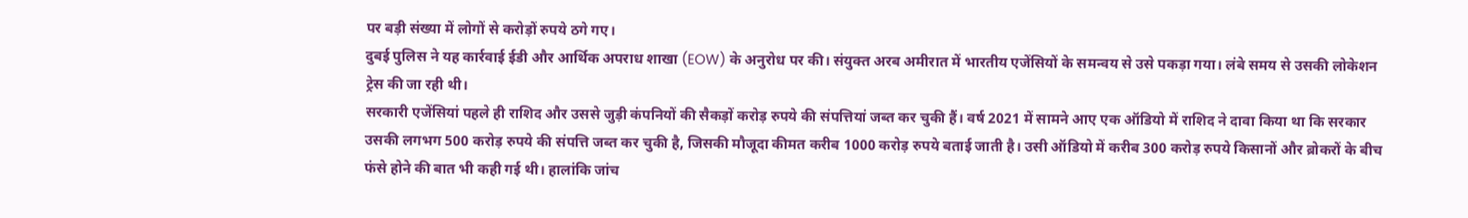पर बड़ी संख्या में लोगों से करोड़ों रुपये ठगे गए।
दुबई पुलिस ने यह कार्रवाई ईडी और आर्थिक अपराध शाखा (EOW) के अनुरोध पर की। संयुक्त अरब अमीरात में भारतीय एजेंसियों के समन्वय से उसे पकड़ा गया। लंबे समय से उसकी लोकेशन ट्रेस की जा रही थी।
सरकारी एजेंसियां पहले ही राशिद और उससे जुड़ी कंपनियों की सैकड़ों करोड़ रुपये की संपत्तियां जब्त कर चुकी हैं। वर्ष 2021 में सामने आए एक ऑडियो में राशिद ने दावा किया था कि सरकार उसकी लगभग 500 करोड़ रुपये की संपत्ति जब्त कर चुकी है, जिसकी मौजूदा कीमत करीब 1000 करोड़ रुपये बताई जाती है। उसी ऑडियो में करीब 300 करोड़ रुपये किसानों और ब्रोकरों के बीच फंसे होने की बात भी कही गई थी। हालांकि जांच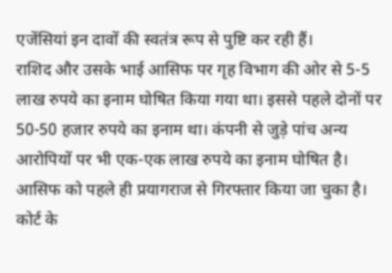एजेंसियां इन दावों की स्वतंत्र रूप से पुष्टि कर रही हैं।
राशिद और उसके भाई आसिफ पर गृह विभाग की ओर से 5-5 लाख रुपये का इनाम घोषित किया गया था। इससे पहले दोनों पर 50-50 हजार रुपये का इनाम था। कंपनी से जुड़े पांच अन्य आरोपियों पर भी एक-एक लाख रुपये का इनाम घोषित है। आसिफ को पहले ही प्रयागराज से गिरफ्तार किया जा चुका है। कोर्ट के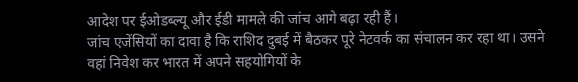आदेश पर ईओडब्ल्यू और ईडी मामले की जांच आगे बढ़ा रही हैं।
जांच एजेंसियों का दावा है कि राशिद दुबई में बैठकर पूरे नेटवर्क का संचालन कर रहा था। उसने वहां निवेश कर भारत में अपने सहयोगियों के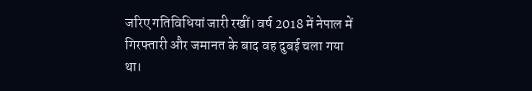जरिए गतिविधियां जारी रखीं। वर्ष 2018 में नेपाल में गिरफ्तारी और जमानत के बाद वह दुबई चला गया था।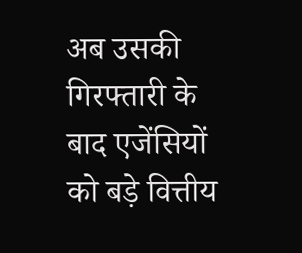अब उसकी गिरफ्तारी के बाद एजेंसियों को बड़े वित्तीय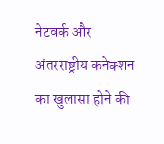नेटवर्क और अंतरराष्ट्रीय कनेक्शन का खुलासा होने की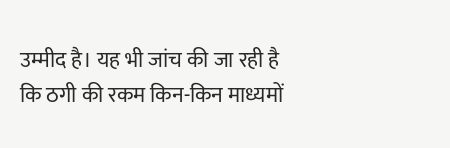उम्मीद है। यह भी जांच की जा रही है कि ठगी की रकम किन-किन माध्यमों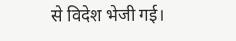से विदेश भेजी गई।